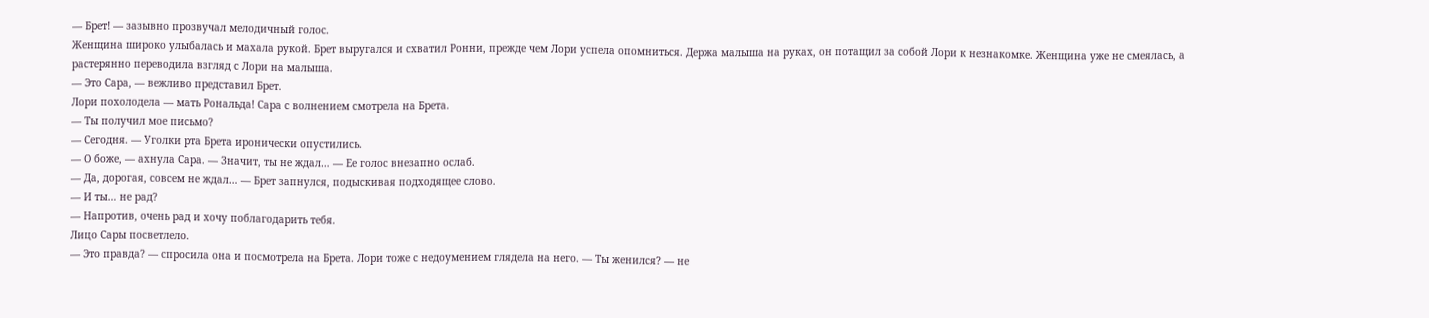— Брет! — зазывно прозвучал мелодичный голос.
Женщина широко улыбалась и махала рукой. Брет выругался и схватил Ронни, прежде чем Лори успела опомниться. Держа малыша на руках, он потащил за собой Лори к незнакомке. Женщина уже не смеялась, а растерянно переводила взгляд с Лори на малыша.
— Это Сара, — вежливо представил Брет.
Лори похолодела — мать Рональда! Сара с волнением смотрела на Брета.
— Ты получил мое письмо?
— Сегодня. — Уголки рта Брета иронически опустились.
— О боже, — ахнула Сара. — Значит, ты не ждал… — Ее голос внезапно ослаб.
— Да, дорогая, совсем не ждал… — Брет запнулся, подыскивая подходящее слово.
— И ты… не рад?
— Напротив, очень рад и хочу поблагодарить тебя.
Лицо Сары посветлело.
— Это правда? — спросила она и посмотрела на Брета. Лори тоже с недоумением глядела на него. — Ты женился? — не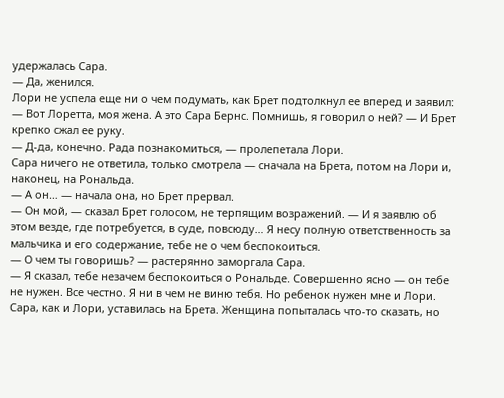удержалась Сара.
— Да, женился.
Лори не успела еще ни о чем подумать, как Брет подтолкнул ее вперед и заявил:
— Вот Лоретта, моя жена. А это Сара Бернс. Помнишь, я говорил о ней? — И Брет крепко сжал ее руку.
— Д-да, конечно. Рада познакомиться, — пролепетала Лори.
Сара ничего не ответила, только смотрела — сначала на Брета, потом на Лори и, наконец, на Рональда.
— А он… — начала она, но Брет прервал.
— Он мой, — сказал Брет голосом, не терпящим возражений. — И я заявлю об этом везде, где потребуется, в суде, повсюду… Я несу полную ответственность за мальчика и его содержание, тебе не о чем беспокоиться.
— О чем ты говоришь? — растерянно заморгала Сара.
— Я сказал, тебе незачем беспокоиться о Рональде. Совершенно ясно — он тебе не нужен. Все честно. Я ни в чем не виню тебя. Но ребенок нужен мне и Лори.
Сара, как и Лори, уставилась на Брета. Женщина попыталась что-то сказать, но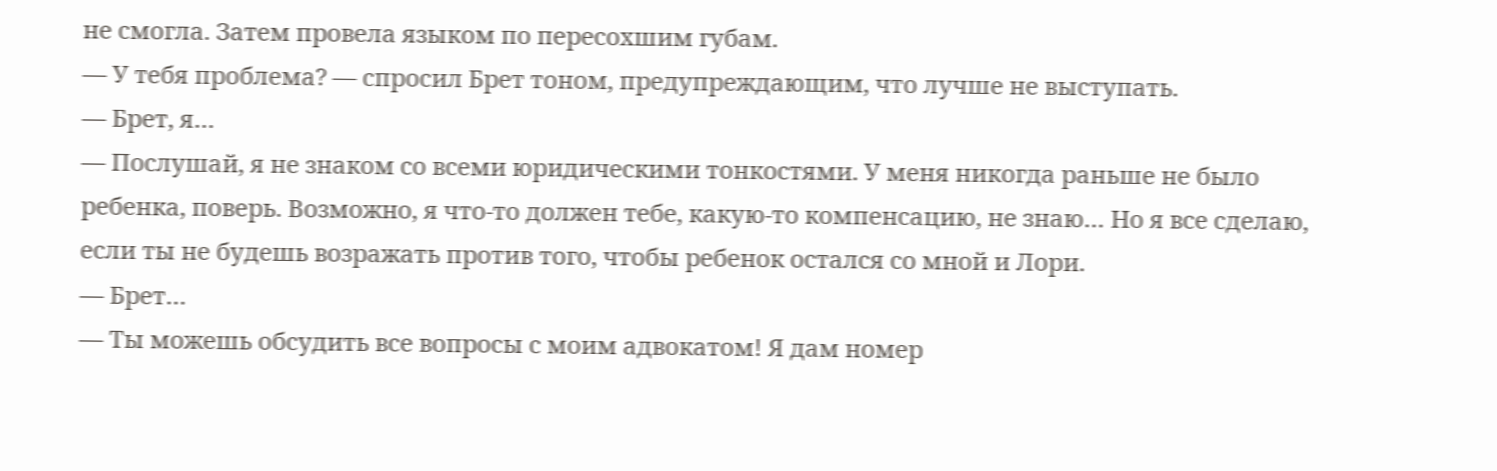не смогла. Затем провела языком по пересохшим губам.
— У тебя проблема? — спросил Брет тоном, предупреждающим, что лучше не выступать.
— Брет, я…
— Послушай, я не знаком со всеми юридическими тонкостями. У меня никогда раньше не было ребенка, поверь. Возможно, я что-то должен тебе, какую-то компенсацию, не знаю… Но я все сделаю, если ты не будешь возражать против того, чтобы ребенок остался со мной и Лори.
— Брет…
— Ты можешь обсудить все вопросы с моим адвокатом! Я дам номер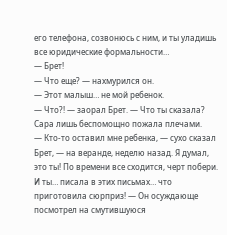его телефона, созвонюсь с ним, и ты уладишь все юридические формальности…
— Брет!
— Что еще? — нахмурился он.
— Этот малыш… не мой ребенок.
— Что?! — заорал Брет. — Что ты сказала?
Сара лишь беспомощно пожала плечами.
— Кто-то оставил мне ребенка, — сухо сказал Брет, — на веранде, неделю назад. Я думал, это ты! По времени все сходится, черт побери. И ты… писала в этих письмах… что приготовила сюрприз! — Он осуждающе посмотрел на смутившуюся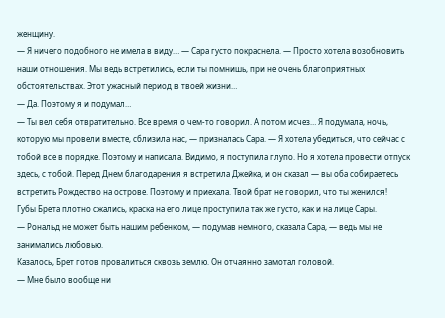женщину.
— Я ничего подобного не имела в виду… — Сара густо покраснела. — Просто хотела возобновить наши отношения. Мы ведь встретились, если ты помнишь, при не очень благоприятных обстоятельствах. Этот ужасный период в твоей жизни…
— Да. Поэтому я и подумал…
— Ты вел себя отвратительно. Все время о чем-то говорил. А потом исчез… Я подумала, ночь, которую мы провели вместе, сблизила нас, — призналась Сара. — Я хотела убедиться, что сейчас с тобой все в порядке. Поэтому и написала. Видимо, я поступила глупо. Но я хотела провести отпуск здесь, с тобой. Перед Днем благодарения я встретила Джейка, и он сказал — вы оба собираетесь встретить Рождество на острове. Поэтому и приехала. Твой брат не говорил, что ты женился!
Губы Брета плотно сжались, краска на его лице проступила так же густо, как и на лице Сары.
— Рональд не может быть нашим ребенком, — подумав немного, сказала Сара, — ведь мы не занимались любовью.
Казалось, Брет готов провалиться сквозь землю. Он отчаянно замотал головой.
— Мне было вообще ни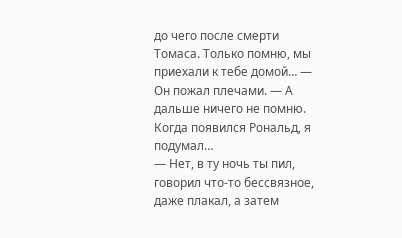до чего после смерти Томаса. Только помню, мы приехали к тебе домой… — Он пожал плечами. — А дальше ничего не помню. Когда появился Рональд, я подумал…
— Нет, в ту ночь ты пил, говорил что-то бессвязное, даже плакал, а затем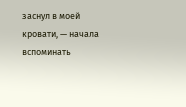заснул в моей кровати, — начала вспоминать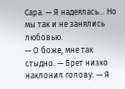Сара. — Я надеялась… Но мы так и не занялись любовью.
— О боже, мне так стыдно. — Брет низко наклонил голову. — Я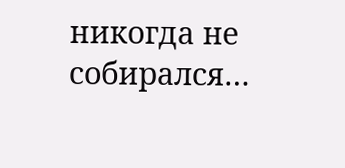никогда не собирался…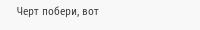Черт побери, вот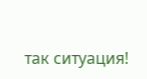так ситуация!